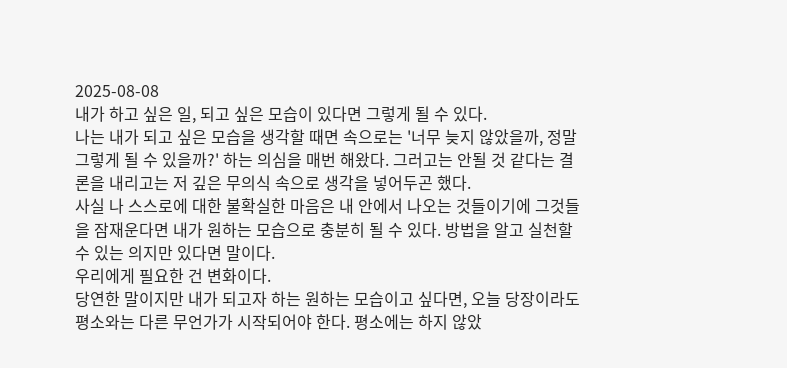2025-08-08
내가 하고 싶은 일, 되고 싶은 모습이 있다면 그렇게 될 수 있다.
나는 내가 되고 싶은 모습을 생각할 때면 속으로는 '너무 늦지 않았을까, 정말 그렇게 될 수 있을까?' 하는 의심을 매번 해왔다. 그러고는 안될 것 같다는 결론을 내리고는 저 깊은 무의식 속으로 생각을 넣어두곤 했다.
사실 나 스스로에 대한 불확실한 마음은 내 안에서 나오는 것들이기에 그것들을 잠재운다면 내가 원하는 모습으로 충분히 될 수 있다. 방법을 알고 실천할 수 있는 의지만 있다면 말이다.
우리에게 필요한 건 변화이다.
당연한 말이지만 내가 되고자 하는 원하는 모습이고 싶다면, 오늘 당장이라도 평소와는 다른 무언가가 시작되어야 한다. 평소에는 하지 않았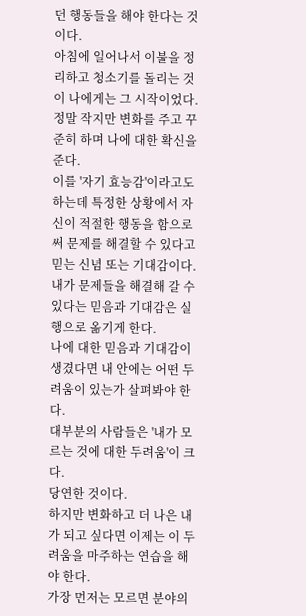던 행동들을 해야 한다는 것이다.
아침에 일어나서 이불을 정리하고 청소기를 돌리는 것이 나에게는 그 시작이었다.
정말 작지만 변화를 주고 꾸준히 하며 나에 대한 확신을 준다.
이를 '자기 효능감'이라고도 하는데 특정한 상황에서 자신이 적절한 행동을 함으로써 문제를 해결할 수 있다고 믿는 신념 또는 기대감이다.
내가 문제들을 해결해 갈 수 있다는 믿음과 기대감은 실행으로 옮기게 한다.
나에 대한 믿음과 기대감이 생겼다면 내 안에는 어떤 두려움이 있는가 살펴봐야 한다.
대부분의 사람들은 '내가 모르는 것에 대한 두려움'이 크다.
당연한 것이다.
하지만 변화하고 더 나은 내가 되고 싶다면 이제는 이 두려움을 마주하는 연습을 해야 한다.
가장 먼저는 모르면 분야의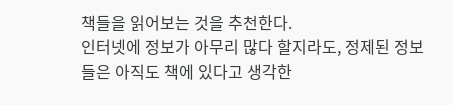책들을 읽어보는 것을 추천한다.
인터넷에 정보가 아무리 많다 할지라도, 정제된 정보들은 아직도 책에 있다고 생각한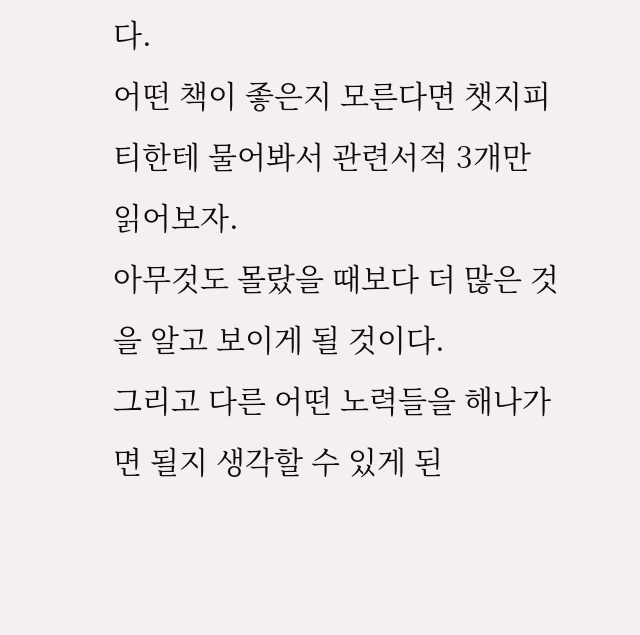다.
어떤 책이 좋은지 모른다면 챗지피티한테 물어봐서 관련서적 3개만 읽어보자.
아무것도 몰랐을 때보다 더 많은 것을 알고 보이게 될 것이다.
그리고 다른 어떤 노력들을 해나가면 될지 생각할 수 있게 된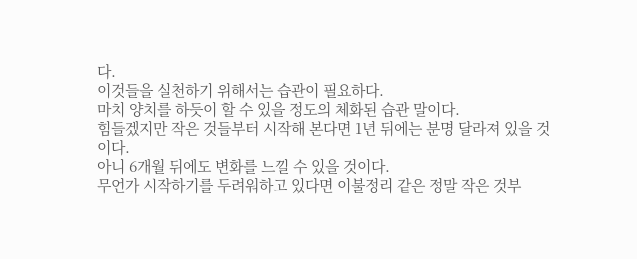다.
이것들을 실천하기 위해서는 습관이 필요하다.
마치 양치를 하듯이 할 수 있을 정도의 체화된 습관 말이다.
힘들겠지만 작은 것들부터 시작해 본다면 1년 뒤에는 분명 달라져 있을 것이다.
아니 6개월 뒤에도 변화를 느낄 수 있을 것이다.
무언가 시작하기를 두려워하고 있다면 이불정리 같은 정말 작은 것부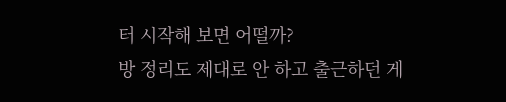터 시작해 보면 어떨까?
방 정리도 제대로 안 하고 출근하던 게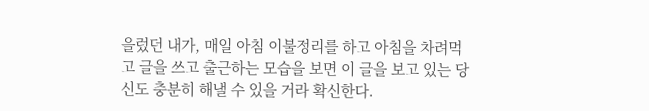을렀던 내가, 매일 아침 이불정리를 하고 아침을 차려먹고 글을 쓰고 출근하는 모습을 보면 이 글을 보고 있는 당신도 충분히 해낼 수 있을 거라 확신한다.